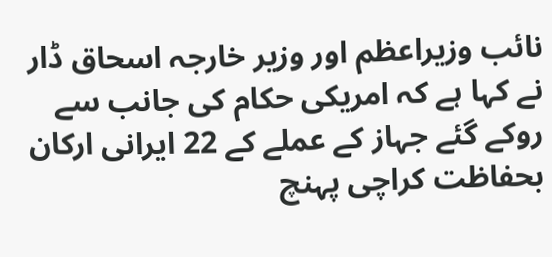نائب وزیراعظم اور وزیر خارجہ اسحاق ڈار نے کہا ہے کہ امریکی حکام کی جانب سے روکے گئے جہاز کے عملے کے 22 ایرانی ارکان بحفاظت کراچی پہنچ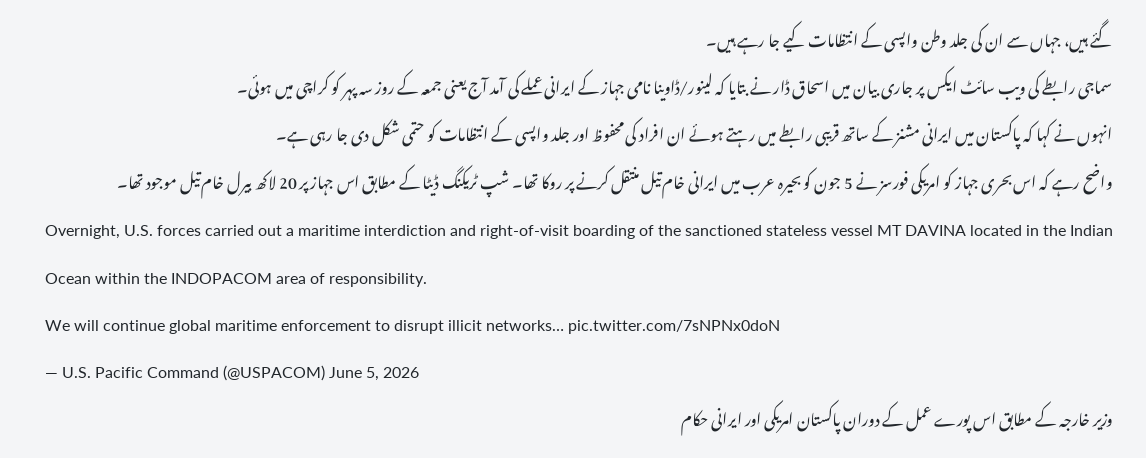گئے ہیں، جہاں سے ان کی جلد وطن واپسی کے انتظامات کیے جا رہے ہیں۔
سماجی رابطے کی ویب سائٹ ایکس پر جاری بیان میں اسحاق ڈار نے بتایا کہ لینور/ڈاوینا نامی جہاز کے ایرانی عملے کی آمد آج یعنی جمعہ کے روز سہ پہر کو کراچی میں ہوئی۔
انہوں نے کہا کہ پاکستان میں ایرانی مشنز کے ساتھ قریبی رابطے میں رہتے ہوئے ان افراد کی محفوظ اور جلد واپسی کے انتظامات کو حتمی شکل دی جا رہی ہے۔
واضح رہے کہ اس بحری جہاز کو امریکی فورسز نے 5 جون کو بحیرہ عرب میں ایرانی خام تیل منتقل کرنے پر روکا تھا۔ شپ ٹریکنگ ڈیٹا کے مطابق اس جہاز پر 20 لاکھ بیرل خام تیل موجود تھا۔
Overnight, U.S. forces carried out a maritime interdiction and right-of-visit boarding of the sanctioned stateless vessel MT DAVINA located in the Indian Ocean within the INDOPACOM area of responsibility.
We will continue global maritime enforcement to disrupt illicit networks… pic.twitter.com/7sNPNx0doN
— U.S. Pacific Command (@USPACOM) June 5, 2026
وزیر خارجہ کے مطابق اس پورے عمل کے دوران پاکستان امریکی اور ایرانی حکام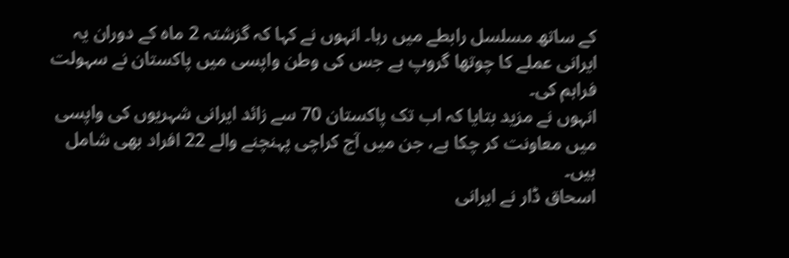کے ساتھ مسلسل رابطے میں رہا۔ انہوں نے کہا کہ گزشتہ 2 ماہ کے دوران یہ ایرانی عملے کا چوتھا گروپ ہے جس کی وطن واپسی میں پاکستان نے سہولت فراہم کی۔
انہوں نے مزید بتایا کہ اب تک پاکستان 70 سے زائد ایرانی شہریوں کی واپسی میں معاونت کر چکا ہے، جن میں آج کراچی پہنچنے والے 22 افراد بھی شامل ہیں۔
اسحاق ڈار نے ایرانی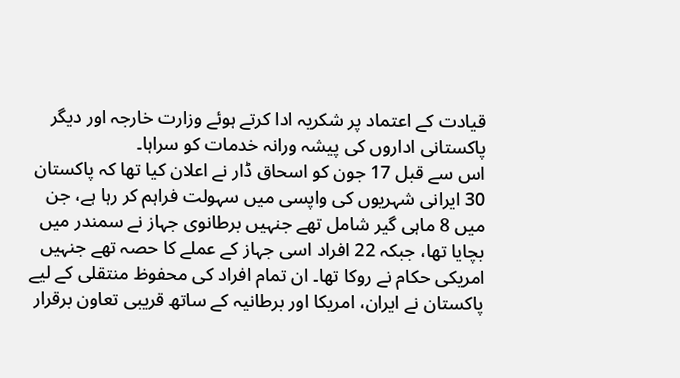قیادت کے اعتماد پر شکریہ ادا کرتے ہوئے وزارت خارجہ اور دیگر پاکستانی اداروں کی پیشہ ورانہ خدمات کو سراہا۔
اس سے قبل 17 جون کو اسحاق ڈار نے اعلان کیا تھا کہ پاکستان 30 ایرانی شہریوں کی واپسی میں سہولت فراہم کر رہا ہے، جن میں 8 ماہی گیر شامل تھے جنہیں برطانوی جہاز نے سمندر میں بچایا تھا، جبکہ 22 افراد اسی جہاز کے عملے کا حصہ تھے جنہیں امریکی حکام نے روکا تھا۔ ان تمام افراد کی محفوظ منتقلی کے لیے پاکستان نے ایران، امریکا اور برطانیہ کے ساتھ قریبی تعاون برقرار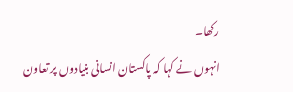رکھا۔
انہوں نے کہا کہ پاکستان انسانی بنیادوں پر تعاون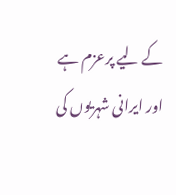کے لیے پرعزم ہے اور ایرانی شہریوں کی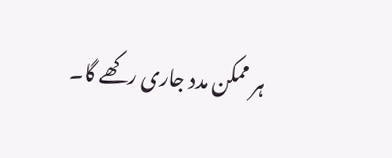ہر ممکن مدد جاری رکھے گا۔